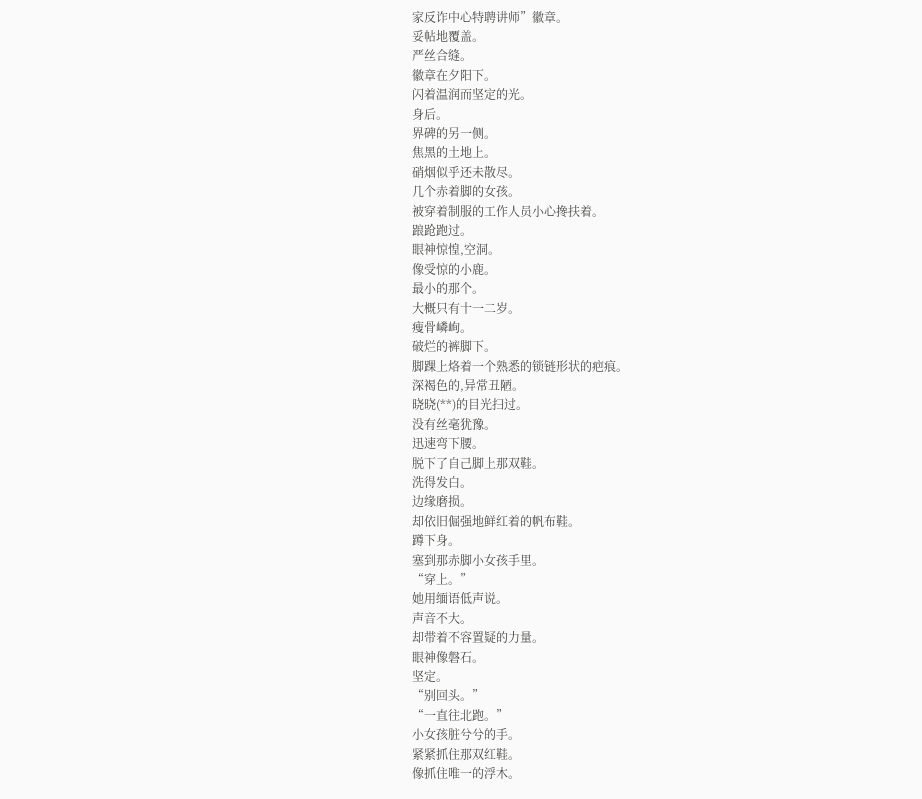家反诈中心特聘讲师”徽章。
妥帖地覆盖。
严丝合缝。
徽章在夕阳下。
闪着温润而坚定的光。
身后。
界碑的另一侧。
焦黑的土地上。
硝烟似乎还未散尽。
几个赤着脚的女孩。
被穿着制服的工作人员小心搀扶着。
踉跄跑过。
眼神惊惶,空洞。
像受惊的小鹿。
最小的那个。
大概只有十一二岁。
瘦骨嶙峋。
破烂的裤脚下。
脚踝上烙着一个熟悉的锁链形状的疤痕。
深褐色的,异常丑陋。
晓晓(**)的目光扫过。
没有丝毫犹豫。
迅速弯下腰。
脱下了自己脚上那双鞋。
洗得发白。
边缘磨损。
却依旧倔强地鲜红着的帆布鞋。
蹲下身。
塞到那赤脚小女孩手里。
“穿上。”
她用缅语低声说。
声音不大。
却带着不容置疑的力量。
眼神像磐石。
坚定。
“别回头。”
“一直往北跑。”
小女孩脏兮兮的手。
紧紧抓住那双红鞋。
像抓住唯一的浮木。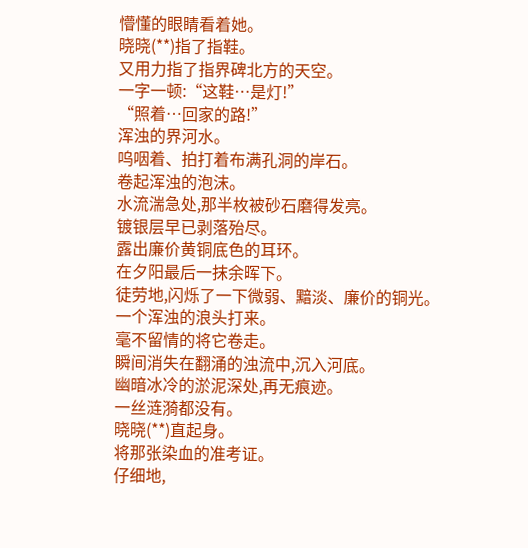懵懂的眼睛看着她。
晓晓(**)指了指鞋。
又用力指了指界碑北方的天空。
一字一顿:“这鞋…是灯!”
“照着…回家的路!”
浑浊的界河水。
呜咽着、拍打着布满孔洞的岸石。
卷起浑浊的泡沫。
水流湍急处,那半枚被砂石磨得发亮。
镀银层早已剥落殆尽。
露出廉价黄铜底色的耳环。
在夕阳最后一抹余晖下。
徒劳地,闪烁了一下微弱、黯淡、廉价的铜光。
一个浑浊的浪头打来。
毫不留情的将它卷走。
瞬间消失在翻涌的浊流中,沉入河底。
幽暗冰冷的淤泥深处,再无痕迹。
一丝涟漪都没有。
晓晓(**)直起身。
将那张染血的准考证。
仔细地,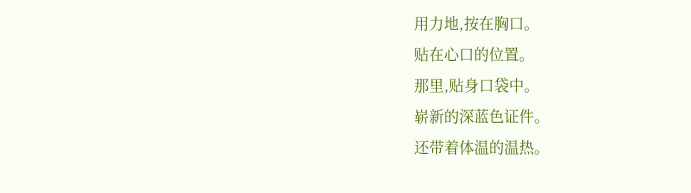用力地,按在胸口。
贴在心口的位置。
那里,贴身口袋中。
崭新的深蓝色证件。
还带着体温的温热。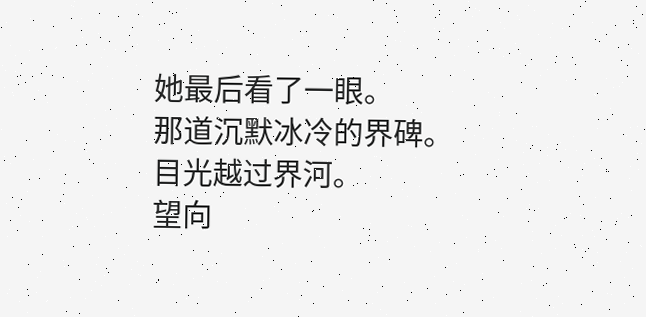她最后看了一眼。
那道沉默冰冷的界碑。
目光越过界河。
望向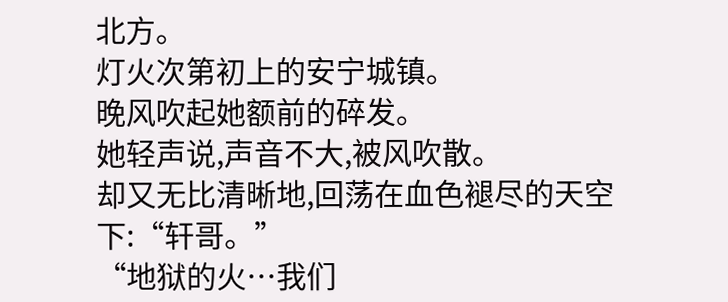北方。
灯火次第初上的安宁城镇。
晚风吹起她额前的碎发。
她轻声说,声音不大,被风吹散。
却又无比清晰地,回荡在血色褪尽的天空下:“轩哥。”
“地狱的火…我们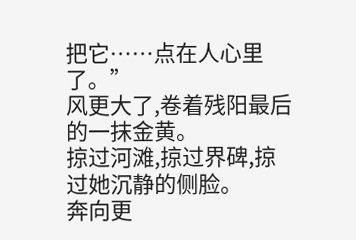把它……点在人心里了。”
风更大了,卷着残阳最后的一抹金黄。
掠过河滩,掠过界碑,掠过她沉静的侧脸。
奔向更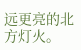远更亮的北方灯火。